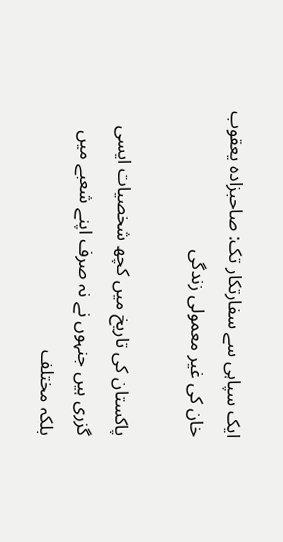ایک سپاہی سے سفارتکار تک: صاحبزادہ یعقوب خان کی غیر معمولی زندگی

پاکستان کی تاریخ میں کچھ شخصیات ایسی گزری ہیں جنہوں نے نہ صرف اپنے شعبے میں بلکہ مختلف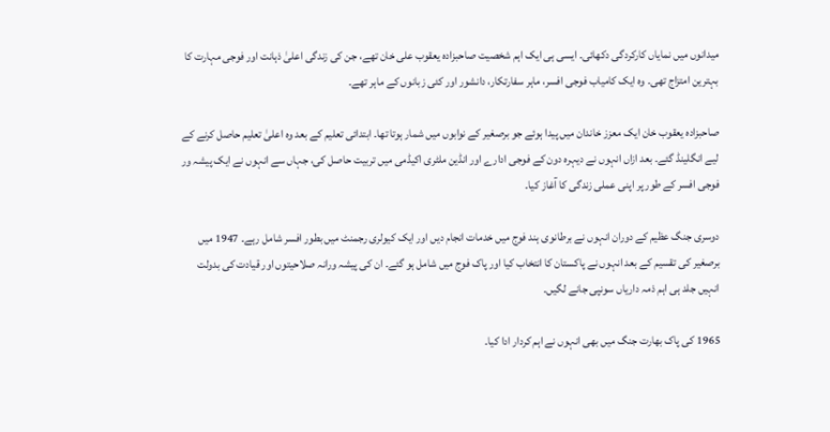میدانوں میں نمایاں کارکردگی دکھائی۔ ایسی ہی ایک اہم شخصیت صاحبزادہ یعقوب علی خان تھے، جن کی زندگی اعلیٰ ذہانت اور فوجی مہارت کا بہترین امتزاج تھی۔ وہ ایک کامیاب فوجی افسر، ماہر سفارتکار، دانشور اور کئی زبانوں کے ماہر تھے۔

صاحبزادہ یعقوب خان ایک معزز خاندان میں پیدا ہوئے جو برصغیر کے نوابوں میں شمار ہوتا تھا۔ ابتدائی تعلیم کے بعد وہ اعلیٰ تعلیم حاصل کرنے کے لیے انگلینڈ گئے۔ بعد ازاں انہوں نے دیہرہ دون کے فوجی ادارے اور انڈین ملٹری اکیڈمی میں تربیت حاصل کی، جہاں سے انہوں نے ایک پیشہ ور فوجی افسر کے طور پر اپنی عملی زندگی کا آغاز کیا۔

دوسری جنگ عظیم کے دوران انہوں نے برطانوی ہند فوج میں خدمات انجام دیں اور ایک کیولری رجمنٹ میں بطور افسر شامل رہے۔ 1947 میں برصغیر کی تقسیم کے بعد انہوں نے پاکستان کا انتخاب کیا اور پاک فوج میں شامل ہو گئے۔ ان کی پیشہ ورانہ صلاحیتوں اور قیادت کی بدولت انہیں جلد ہی اہم ذمہ داریاں سونپی جانے لگیں۔

1965 کی پاک بھارت جنگ میں بھی انہوں نے اہم کردار ادا کیا۔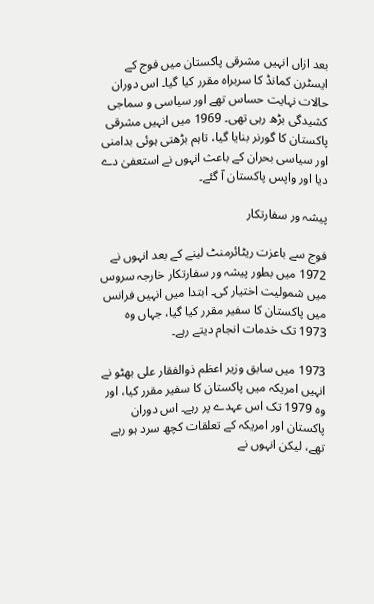بعد ازاں انہیں مشرقی پاکستان میں فوج کے ایسٹرن کمانڈ کا سربراہ مقرر کیا گیا۔ اس دوران حالات نہایت حساس تھے اور سیاسی و سماجی کشیدگی بڑھ رہی تھی۔ 1969 میں انہیں مشرقی پاکستان کا گورنر بنایا گیا، تاہم بڑھتی ہوئی بدامنی اور سیاسی بحران کے باعث انہوں نے استعفیٰ دے دیا اور واپس پاکستان آ گئے۔

پیشہ ور سفارتکار

فوج سے باعزت ریٹائرمنٹ لینے کے بعد انہوں نے 1972 میں بطور پیشہ ور سفارتکار خارجہ سروس میں شمولیت اختیار کی۔ ابتدا میں انہیں فرانس میں پاکستان کا سفیر مقرر کیا گیا، جہاں وہ 1973 تک خدمات انجام دیتے رہے۔

1973 میں سابق وزیر اعظم ذوالفقار علی بھٹو نے انہیں امریکہ میں پاکستان کا سفیر مقرر کیا، اور وہ 1979 تک اس عہدے پر رہے۔ اس دوران پاکستان اور امریکہ کے تعلقات کچھ سرد ہو رہے تھے، لیکن انہوں نے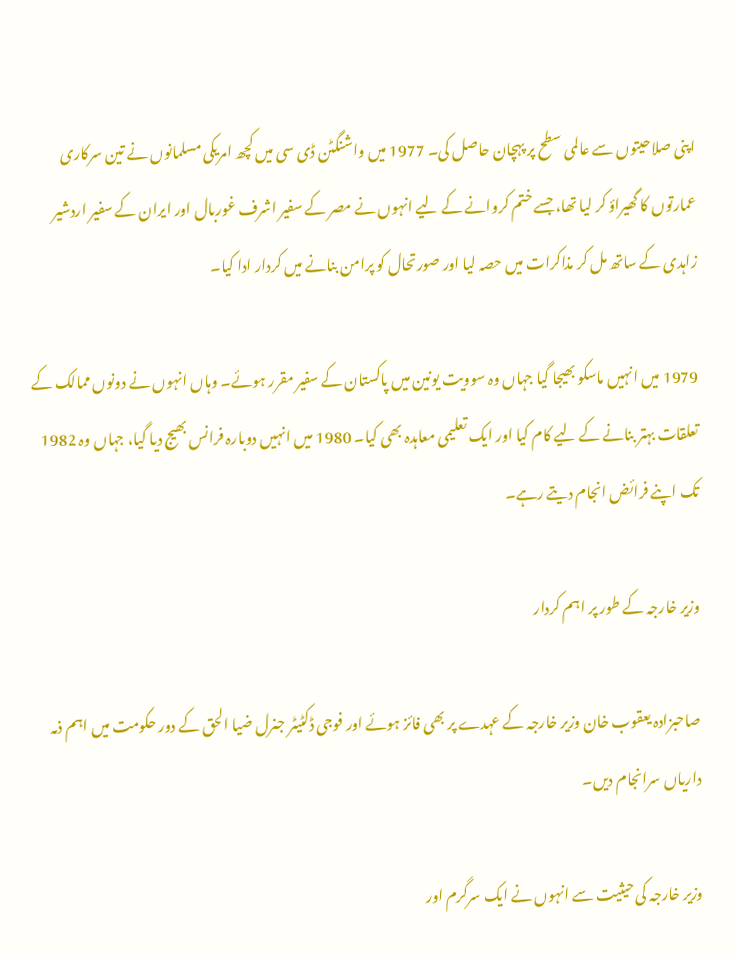اپنی صلاحیتوں سے عالمی سطح پر پہچان حاصل کی۔ 1977 میں واشنگٹن ڈی سی میں کچھ امریکی مسلمانوں نے تین سرکاری عمارتوں کا گھیراؤ کر لیا تھا، جسے ختم کروانے کے لیے انہوں نے مصر کے سفیر اشرف غوربال اور ایران کے سفیر اردشیر زاہدی کے ساتھ مل کر مذاکرات میں حصہ لیا اور صورتحال کو پرامن بنانے میں کردار ادا کیا۔

1979 میں انہیں ماسکو بھیجا گیا جہاں وہ سوویت یونین میں پاکستان کے سفیر مقرر ہوئے۔ وہاں انہوں نے دونوں ممالک کے تعلقات بہتر بنانے کے لیے کام کیا اور ایک تعلیمی معاہدہ بھی کیا۔ 1980 میں انہیں دوبارہ فرانس بھیج دیا گیا، جہاں وہ 1982 تک اپنے فرائض انجام دیتے رہے۔

وزیر خارجہ کے طور پر اہم کردار

صاحبزادہ یعقوب خان وزیر خارجہ کے عہدے پر بھی فائز ہوئے اور فوجی ڈکٹیٹر جنرل ضیا الحق کے دور حکومت میں اہم ذمہ داریاں سرانجام دیں۔

وزیر خارجہ کی حیثیت سے انہوں نے ایک سرگرم اور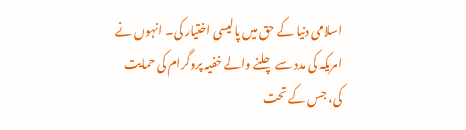اسلامی دنیا کے حق میں پالیسی اختیار کی۔ انہوں نے امریکہ کی مدد سے چلنے والے خفیہ پروگرام کی حمایت کی، جس کے تحت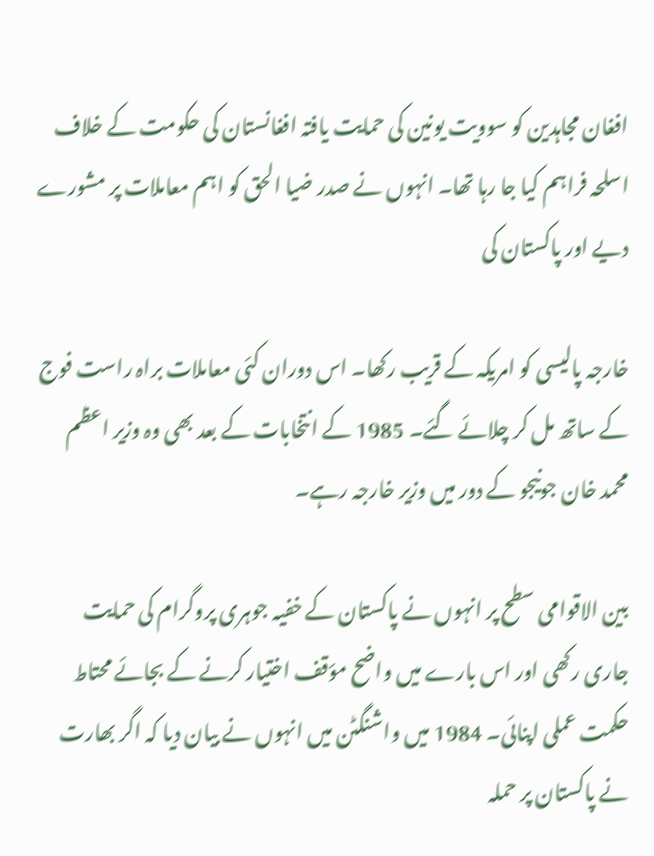افغان مجاہدین کو سوویت یونین کی حمایت یافتہ افغانستان کی حکومت کے خلاف اسلحہ فراہم کیا جا رہا تھا۔ انہوں نے صدر ضیا الحق کو اہم معاملات پر مشورے دیے اور پاکستان کی

خارجہ پالیسی کو امریکہ کے قریب رکھا۔ اس دوران کئی معاملات براہ راست فوج کے ساتھ مل کر چلائے گئے۔ 1985 کے انتخابات کے بعد بھی وہ وزیر اعظم محمد خان جونیجو کے دور میں وزیر خارجہ رہے۔

بین الاقوامی سطح پر انہوں نے پاکستان کے خفیہ جوہری پروگرام کی حمایت جاری رکھی اور اس بارے میں واضح مؤقف اختیار کرنے کے بجائے محتاط حکمت عملی اپنائی۔ 1984 میں واشنگٹن میں انہوں نے بیان دیا کہ اگر بھارت نے پاکستان پر حملہ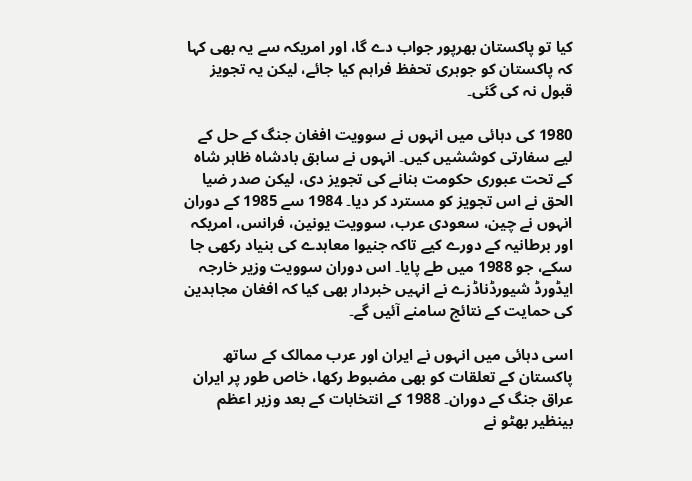کیا تو پاکستان بھرپور جواب دے گا، اور امریکہ سے یہ بھی کہا کہ پاکستان کو جوہری تحفظ فراہم کیا جائے، لیکن یہ تجویز قبول نہ کی گئی۔

1980 کی دہائی میں انہوں نے سوویت افغان جنگ کے حل کے لیے سفارتی کوششیں کیں۔ انہوں نے سابق بادشاہ ظاہر شاہ کے تحت عبوری حکومت بنانے کی تجویز دی، لیکن صدر ضیا الحق نے اس تجویز کو مسترد کر دیا۔ 1984 سے 1985 کے دوران انہوں نے چین، سعودی عرب، سوویت یونین، فرانس، امریکہ اور برطانیہ کے دورے کیے تاکہ جنیوا معاہدے کی بنیاد رکھی جا سکے، جو 1988 میں طے پایا۔ اس دوران سوویت وزیر خارجہ ایڈورڈ شیورڈناڈزے نے انہیں خبردار بھی کیا کہ افغان مجاہدین کی حمایت کے نتائج سامنے آئیں گے۔

اسی دہائی میں انہوں نے ایران اور عرب ممالک کے ساتھ پاکستان کے تعلقات کو بھی مضبوط رکھا، خاص طور پر ایران عراق جنگ کے دوران۔ 1988 کے انتخابات کے بعد وزیر اعظم بینظیر بھٹو نے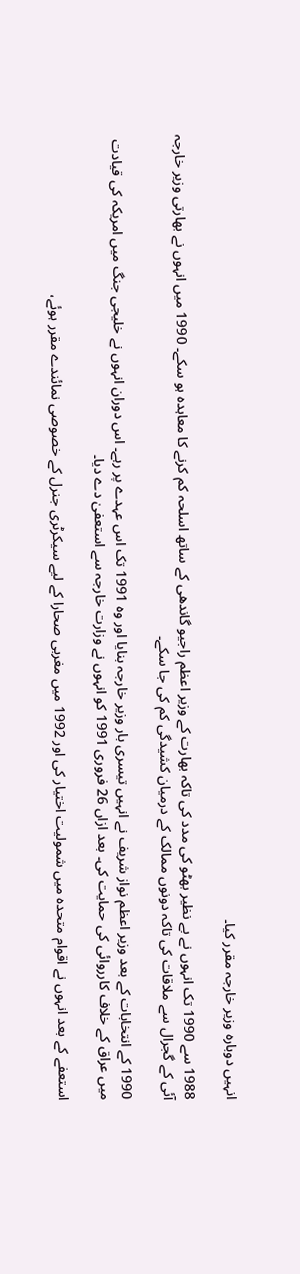انہیں دوبارہ وزیر خارجہ مقرر کیا۔

1988 سے 1990 تک انہوں نے بے نظیر بھٹو کی مدد کی تاکہ بھارت کے وزیر اعظم راجیو گاندھی کے ساتھ اسلحہ کم کرنے کا معاہدہ ہو سکے۔ 1990 میں انہوں نے بھارتی وزیر خارجہ آئی کے گجرال سے ملاقات کی تاکہ دونوں ممالک کے درمیان کشیدگی کم کی جا سکے۔

1990 کے انتخابات کے بعد وزیر اعظم نواز شریف نے انہیں تیسری بار وزیر خارجہ بنایا اور وہ 1991 تک اس عہدے پر رہے۔ اس دوران انہوں نے خلیجی جنگ میں امریکہ کی قیادت میں عراق کے خلاف کارروائی کی حمایت کی۔ بعد ازاں 26 فروری 1991 کو انہوں نے وزارت خارجہ سے استعفیٰ دے دیا۔

استعفے کے بعد انہوں نے اقوام متحدہ میں شمولیت اختیار کی اور 1992 میں مغربی صحارا کے لیے سیکرٹری جنرل کے خصوصی نمائندے مقرر ہوئے،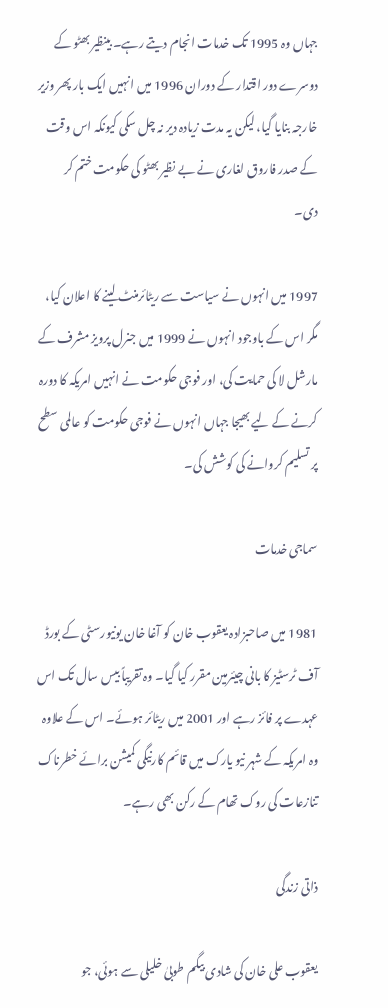جہاں وہ 1995 تک خدمات انجام دیتے رہے۔ بینظیر بھٹو کے دوسرے دور اقتدار کے دوران 1996 میں انہیں ایک بار پھر وزیر خارجہ بنایا گیا، لیکن یہ مدت زیادہ دیر نہ چل سکی کیونکہ اس وقت کے صدر فاروق لغاری نے بے نظیر بھٹو کی حکومت ختم کر دی۔

1997 میں انہوں نے سیاست سے ریٹائرمنٹ لینے کا اعلان کیا، مگر اس کے باوجود انہوں نے 1999 میں جنرل پرویز مشرف کے مارشل لا کی حمایت کی، اور فوجی حکومت نے انہیں امریکہ کا دورہ کرنے کے لیے بھیجا جہاں انہوں نے فوجی حکومت کو عالمی سطح پر تسلیم کروانے کی کوشش کی۔

سماجی خدمات

1981 میں صاحبزادہ یعقوب خان کو آغا خان یونیورسٹی کے بورڈ آف ٹرسٹیز کا بانی چیئرمین مقرر کیا گیا۔ وہ تقریباً بیس سال تک اس عہدے پر فائز رہے اور 2001 میں ریٹائر ہوئے۔ اس کے علاوہ وہ امریکہ کے شہر نیو یارک میں قائم کارنیگی کمیشن برائے خطرناک تنازعات کی روک تھام کے رکن بھی رہے۔

ذاتی زندگی

یعقوب علی خان کی شادی بیگم طوبیٰ خلیلی سے ہوئی، جو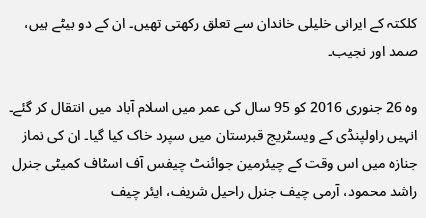کلکتہ کے ایرانی خلیلی خاندان سے تعلق رکھتی تھیں۔ ان کے دو بیٹے ہیں، صمد اور نجیب۔

وہ 26 جنوری 2016 کو 95 سال کی عمر میں اسلام آباد میں انتقال کر گئے۔ انہیں راولپنڈی کے ویسٹریج قبرستان میں سپرد خاک کیا گیا۔ ان کی نماز جنازہ میں اس وقت کے چیئرمین جوائنٹ چیفس آف اسٹاف کمیٹی جنرل راشد محمود، آرمی چیف جنرل راحیل شریف، ایئر چیف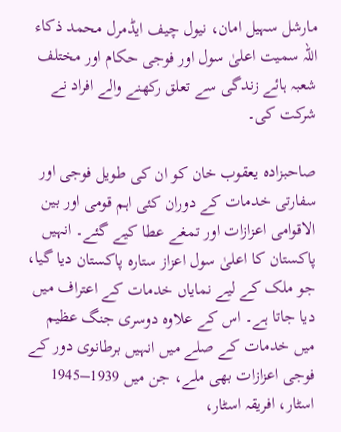مارشل سہیل امان، نیول چیف ایڈمرل محمد ذکاء اللہ سمیت اعلیٰ سول اور فوجی حکام اور مختلف شعبہ ہائے زندگی سے تعلق رکھنے والے افراد نے شرکت کی۔

صاحبزادہ یعقوب خان کو ان کی طویل فوجی اور سفارتی خدمات کے دوران کئی اہم قومی اور بین الاقوامی اعزازات اور تمغے عطا کیے گئے۔ انہیں پاکستان کا اعلیٰ سول اعزاز ستارہ پاکستان دیا گیا، جو ملک کے لیے نمایاں خدمات کے اعتراف میں دیا جاتا ہے۔ اس کے علاوہ دوسری جنگ عظیم میں خدمات کے صلے میں انہیں برطانوی دور کے فوجی اعزازات بھی ملے، جن میں 1939–1945 اسٹار، افریقہ اسٹار،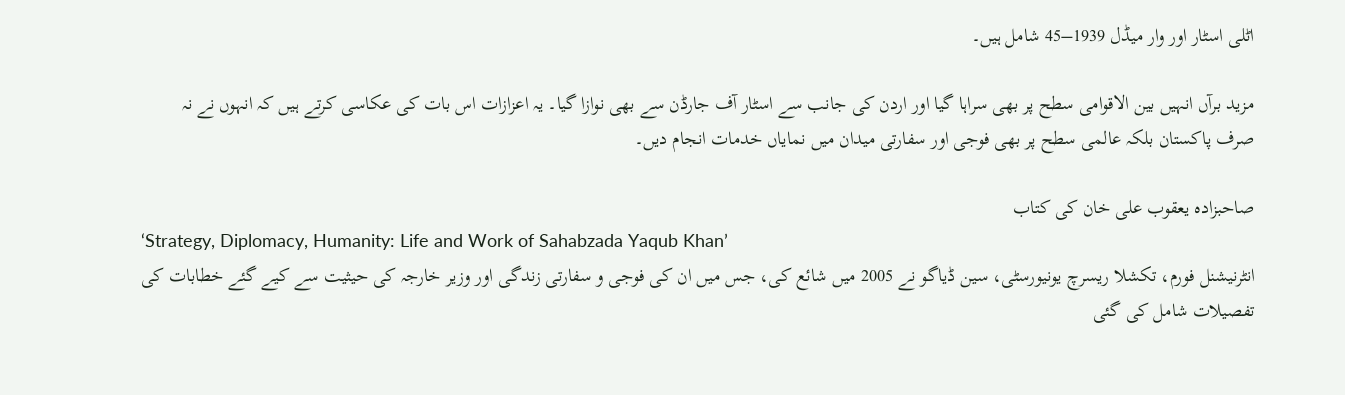اٹلی اسٹار اور وار میڈل 1939–45 شامل ہیں۔

مزید برآں انہیں بین الاقوامی سطح پر بھی سراہا گیا اور اردن کی جانب سے اسٹار آف جارڈن سے بھی نوازا گیا۔ یہ اعزازات اس بات کی عکاسی کرتے ہیں کہ انہوں نے نہ صرف پاکستان بلکہ عالمی سطح پر بھی فوجی اور سفارتی میدان میں نمایاں خدمات انجام دیں۔

صاحبزادہ یعقوب علی خان کی کتاب
‘Strategy, Diplomacy, Humanity: Life and Work of Sahabzada Yaqub Khan’
انٹرنیشنل فورم، تکشلا ریسرچ یونیورسٹی، سین ڈیاگو نے 2005 میں شائع کی، جس میں ان کی فوجی و سفارتی زندگی اور وزیر خارجہ کی حیثیت سے کیے گئے خطابات کی تفصیلات شامل کی گئی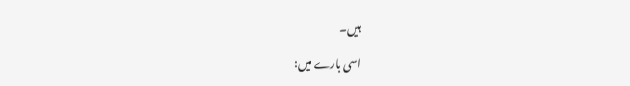ہیں۔

اسی بارے میں: